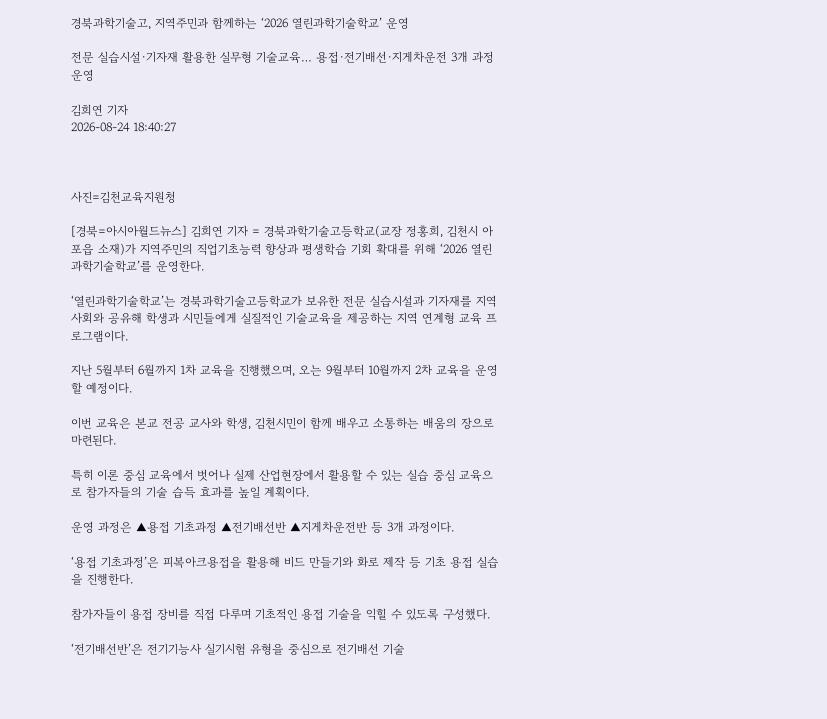경북과학기술고, 지역주민과 함께하는 ‘2026 열린과학기술학교’ 운영

전문 실습시설·기자재 활용한 실무형 기술교육… 용접·전기배선·지게차운전 3개 과정 운영

김희연 기자
2026-08-24 18:40:27



사진=김천교육지원청

[경북=아시아월드뉴스] 김희연 기자 = 경북과학기술고등학교(교장 정홍희, 김천시 아포읍 소재)가 지역주민의 직업기초능력 향상과 평생학습 기회 확대를 위해 ‘2026 열린과학기술학교’를 운영한다.

‘열린과학기술학교’는 경북과학기술고등학교가 보유한 전문 실습시설과 기자재를 지역사회와 공유해 학생과 시민들에게 실질적인 기술교육을 제공하는 지역 연계형 교육 프로그램이다.

지난 5월부터 6월까지 1차 교육을 진행했으며, 오는 9월부터 10월까지 2차 교육을 운영할 예정이다.

이번 교육은 본교 전공 교사와 학생, 김천시민이 함께 배우고 소통하는 배움의 장으로 마련된다.

특히 이론 중심 교육에서 벗어나 실제 산업현장에서 활용할 수 있는 실습 중심 교육으로 참가자들의 기술 습득 효과를 높일 계획이다.

운영 과정은 ▲용접 기초과정 ▲전기배선반 ▲지게차운전반 등 3개 과정이다.

‘용접 기초과정’은 피복아크용접을 활용해 비드 만들기와 화로 제작 등 기초 용접 실습을 진행한다.

참가자들이 용접 장비를 직접 다루며 기초적인 용접 기술을 익힐 수 있도록 구성했다.

‘전기배선반’은 전기기능사 실기시험 유형을 중심으로 전기배선 기술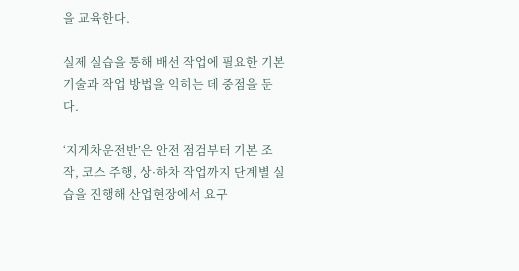을 교육한다.

실제 실습을 통해 배선 작업에 필요한 기본 기술과 작업 방법을 익히는 데 중점을 둔다.

‘지게차운전반’은 안전 점검부터 기본 조작, 코스 주행, 상·하차 작업까지 단계별 실습을 진행해 산업현장에서 요구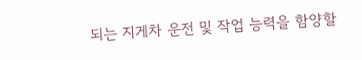되는 지게차 운전 및 작업 능력을 함양할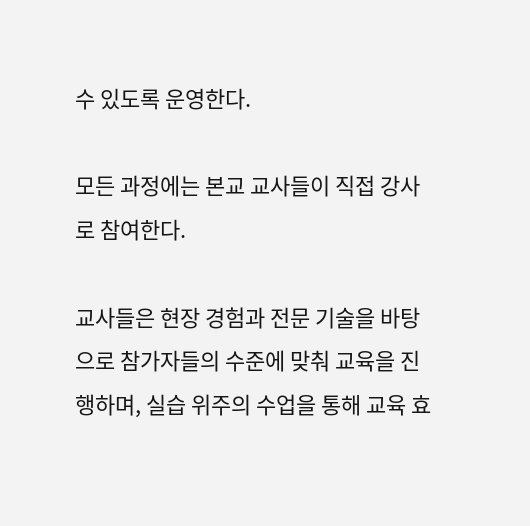수 있도록 운영한다.

모든 과정에는 본교 교사들이 직접 강사로 참여한다.

교사들은 현장 경험과 전문 기술을 바탕으로 참가자들의 수준에 맞춰 교육을 진행하며, 실습 위주의 수업을 통해 교육 효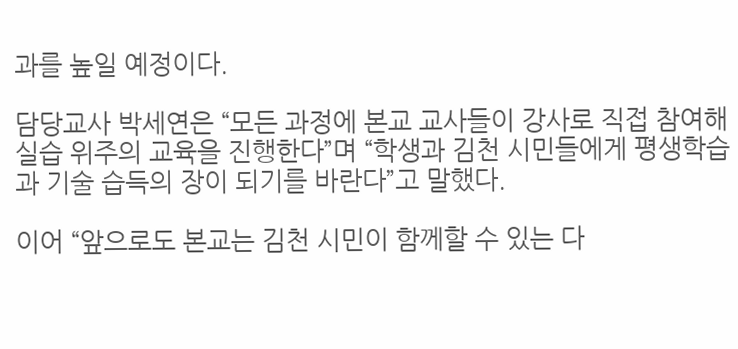과를 높일 예정이다.

담당교사 박세연은 “모든 과정에 본교 교사들이 강사로 직접 참여해 실습 위주의 교육을 진행한다”며 “학생과 김천 시민들에게 평생학습과 기술 습득의 장이 되기를 바란다”고 말했다.

이어 “앞으로도 본교는 김천 시민이 함께할 수 있는 다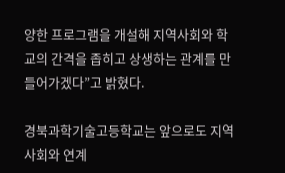양한 프로그램을 개설해 지역사회와 학교의 간격을 좁히고 상생하는 관계를 만들어가겠다”고 밝혔다.

경북과학기술고등학교는 앞으로도 지역사회와 연계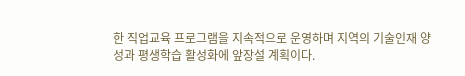한 직업교육 프로그램을 지속적으로 운영하며 지역의 기술인재 양성과 평생학습 활성화에 앞장설 계획이다.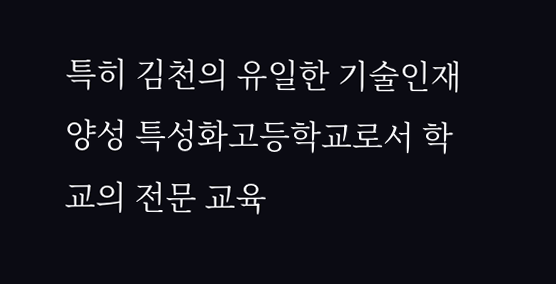특히 김천의 유일한 기술인재 양성 특성화고등학교로서 학교의 전문 교육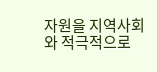자원을 지역사회와 적극적으로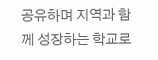공유하며 지역과 함께 성장하는 학교로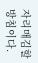자리매김할 방침이다.